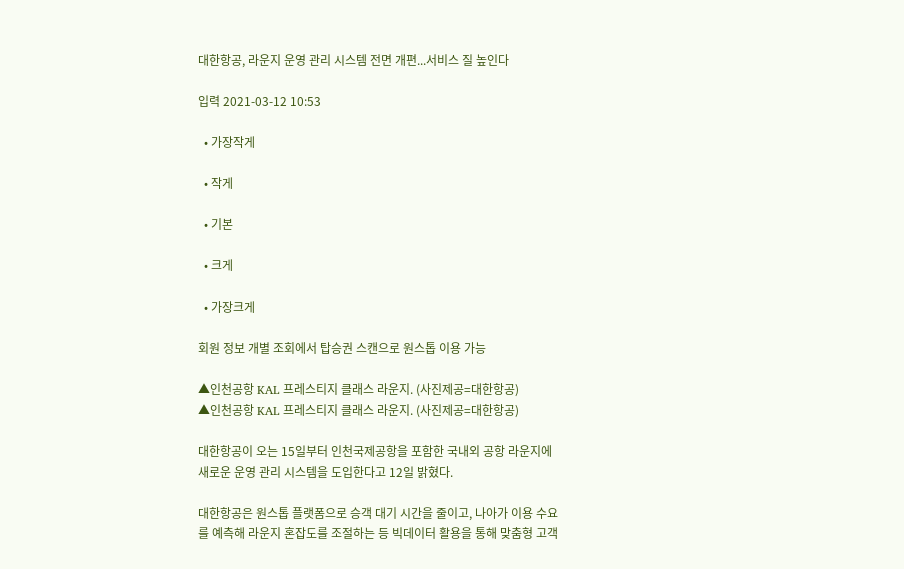대한항공, 라운지 운영 관리 시스템 전면 개편...서비스 질 높인다

입력 2021-03-12 10:53

  • 가장작게

  • 작게

  • 기본

  • 크게

  • 가장크게

회원 정보 개별 조회에서 탑승권 스캔으로 원스톱 이용 가능

▲인천공항 KAL 프레스티지 클래스 라운지. (사진제공=대한항공)
▲인천공항 KAL 프레스티지 클래스 라운지. (사진제공=대한항공)

대한항공이 오는 15일부터 인천국제공항을 포함한 국내외 공항 라운지에 새로운 운영 관리 시스템을 도입한다고 12일 밝혔다.

대한항공은 원스톱 플랫폼으로 승객 대기 시간을 줄이고, 나아가 이용 수요를 예측해 라운지 혼잡도를 조절하는 등 빅데이터 활용을 통해 맞춤형 고객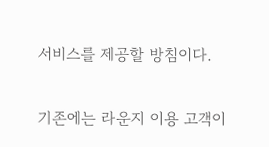서비스를 제공할 방침이다.

기존에는 라운지 이용 고객이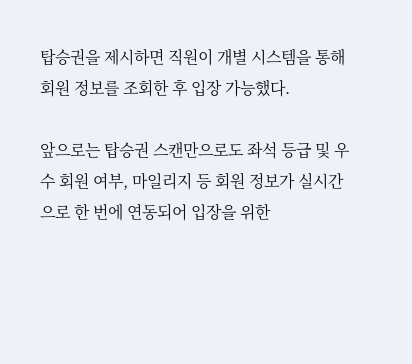탑승권을 제시하면 직원이 개별 시스템을 통해 회원 정보를 조회한 후 입장 가능했다.

앞으로는 탑승권 스캔만으로도 좌석 등급 및 우수 회원 여부, 마일리지 등 회원 정보가 실시간으로 한 번에 연동되어 입장을 위한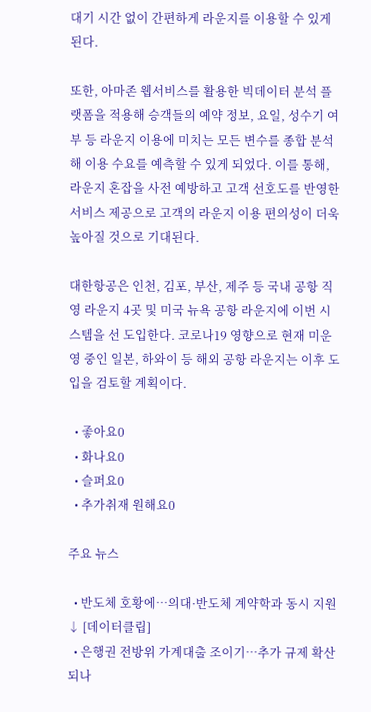대기 시간 없이 간편하게 라운지를 이용할 수 있게 된다.

또한, 아마존 웹서비스를 활용한 빅데이터 분석 플랫폼을 적용해 승객들의 예약 정보, 요일, 성수기 여부 등 라운지 이용에 미치는 모든 변수를 종합 분석해 이용 수요를 예측할 수 있게 되었다. 이를 통해, 라운지 혼잡을 사전 예방하고 고객 선호도를 반영한 서비스 제공으로 고객의 라운지 이용 편의성이 더욱 높아질 것으로 기대된다.

대한항공은 인천, 김포, 부산, 제주 등 국내 공항 직영 라운지 4곳 및 미국 뉴욕 공항 라운지에 이번 시스템을 선 도입한다. 코로나19 영향으로 현재 미운영 중인 일본, 하와이 등 해외 공항 라운지는 이후 도입을 검토할 계획이다.

  • 좋아요0
  • 화나요0
  • 슬퍼요0
  • 추가취재 원해요0

주요 뉴스

  • 반도체 호황에…의대·반도체 계약학과 동시 지원↓ [데이터클립]
  • 은행권 전방위 가계대출 조이기⋯추가 규제 확산되나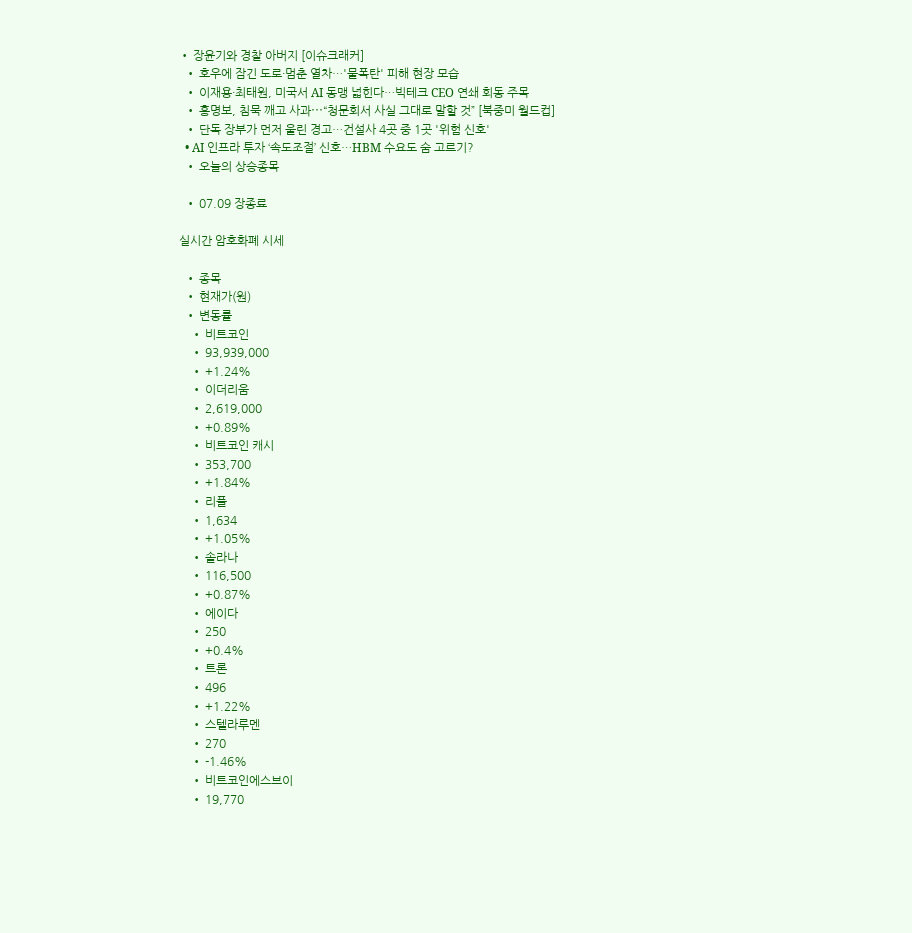• 장윤기와 경찰 아버지 [이슈크래커]
  • 호우에 잠긴 도로·멈춘 열차…'물폭탄' 피해 현장 모습
  • 이재용·최태원, 미국서 AI 동맹 넓힌다…빅테크 CEO 연쇄 회동 주목
  • 홍명보, 침묵 깨고 사과⋯“청문회서 사실 그대로 말할 것” [북중미 월드컵]
  • 단독 장부가 먼저 울린 경고…건설사 4곳 중 1곳 '위험 신호'
  • AI 인프라 투자 ‘속도조절’ 신호…HBM 수요도 숨 고르기?
  • 오늘의 상승종목

  • 07.09 장종료

실시간 암호화폐 시세

  • 종목
  • 현재가(원)
  • 변동률
    • 비트코인
    • 93,939,000
    • +1.24%
    • 이더리움
    • 2,619,000
    • +0.89%
    • 비트코인 캐시
    • 353,700
    • +1.84%
    • 리플
    • 1,634
    • +1.05%
    • 솔라나
    • 116,500
    • +0.87%
    • 에이다
    • 250
    • +0.4%
    • 트론
    • 496
    • +1.22%
    • 스텔라루멘
    • 270
    • -1.46%
    • 비트코인에스브이
    • 19,770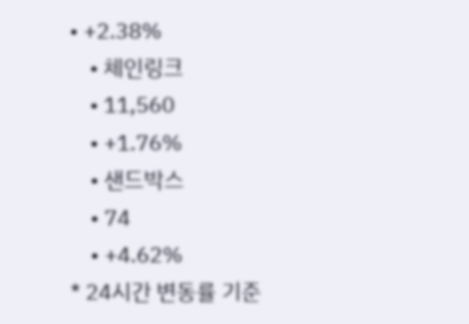• +2.38%
    • 체인링크
    • 11,560
    • +1.76%
    • 샌드박스
    • 74
    • +4.62%
* 24시간 변동률 기준